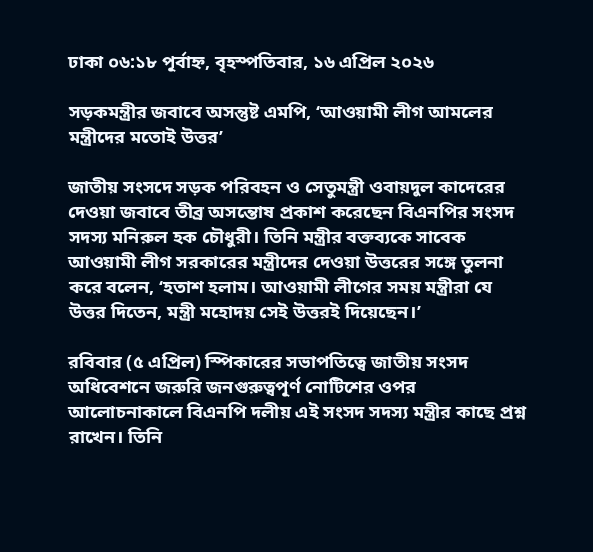ঢাকা ০৬:১৮ পূর্বাহ্ন, বৃহস্পতিবার, ১৬ এপ্রিল ২০২৬

সড়কমন্ত্রীর জবাবে অসন্তুষ্ট এমপি, ‘আওয়ামী লীগ আমলের মন্ত্রীদের মতোই উত্তর’

জাতীয় সংসদে সড়ক পরিবহন ও সেতুমন্ত্রী ওবায়দুল কাদেরের দেওয়া জবাবে তীব্র অসন্তোষ প্রকাশ করেছেন বিএনপির সংসদ সদস্য মনিরুল হক চৌধুরী। তিনি মন্ত্রীর বক্তব্যকে সাবেক আওয়ামী লীগ সরকারের মন্ত্রীদের দেওয়া উত্তরের সঙ্গে তুলনা করে বলেন, ‘হতাশ হলাম। আওয়ামী লীগের সময় মন্ত্রীরা যে উত্তর দিতেন, মন্ত্রী মহোদয় সেই উত্তরই দিয়েছেন।’

রবিবার (৫ এপ্রিল) স্পিকারের সভাপতিত্বে জাতীয় সংসদ অধিবেশনে জরুরি জনগুরুত্বপূর্ণ নোটিশের ওপর আলোচনাকালে বিএনপি দলীয় এই সংসদ সদস্য মন্ত্রীর কাছে প্রশ্ন রাখেন। তিনি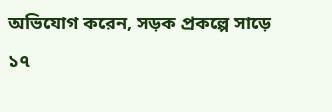অভিযোগ করেন, সড়ক প্রকল্পে সাড়ে ১৭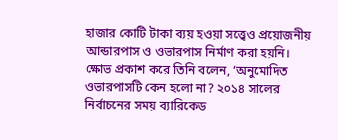হাজার কোটি টাকা ব্যয় হওয়া সত্ত্বেও প্রয়োজনীয় আন্ডারপাস ও ওভারপাস নির্মাণ করা হয়নি। ক্ষোভ প্রকাশ করে তিনি বলেন, ‘অনুমোদিত ওভারপাসটি কেন হলো না? ২০১৪ সালের নির্বাচনের সময় ব্যারিকেড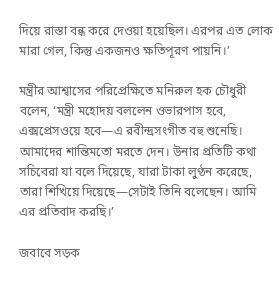দিয়ে রাস্তা বন্ধ করে দেওয়া হয়েছিল। এরপর এত লোক মারা গেল, কিন্তু একজনও ক্ষতিপূরণ পায়নি।’

মন্ত্রীর আশ্বাসের পরিপ্রেক্ষিতে মনিরুল হক চৌধুরী বলেন, ‘মন্ত্রী মহোদয় বললেন ওভারপাস হবে, এক্সপ্রেসওয়ে হবে—এ রবীন্দ্রসংগীত বহু শুনেছি। আমাদের শান্তিমতো মরতে দেন। উনার প্রতিটি কথা সচিবেরা যা বলে দিয়েছে, যারা টাকা লুণ্ঠন করেছে, তারা শিখিয়ে দিয়েছে—সেটাই তিনি বলেছেন। আমি এর প্রতিবাদ করছি।’

জবাবে সড়ক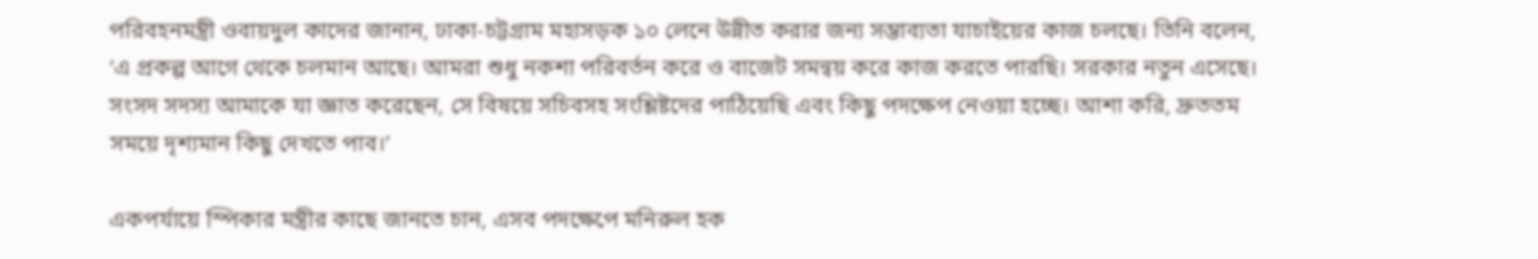পরিবহনমন্ত্রী ওবায়দুল কাদের জানান, ঢাকা-চট্টগ্রাম মহাসড়ক ১০ লেনে উন্নীত করার জন্য সম্ভাব্যতা যাচাইয়ের কাজ চলছে। তিনি বলেন, ‘এ প্রকল্প আগে থেকে চলমান আছে। আমরা শুধু নকশা পরিবর্তন করে ও বাজেট সমন্বয় করে কাজ করতে পারছি। সরকার নতুন এসেছে। সংসদ সদস্য আমাকে যা জ্ঞাত করেছেন, সে বিষয়ে সচিবসহ সংশ্লিষ্টদের পাঠিয়েছি এবং কিছু পদক্ষেপ নেওয়া হচ্ছে। আশা করি, দ্রুততম সময়ে দৃশ্যমান কিছু দেখতে পাব।’

একপর্যায়ে স্পিকার মন্ত্রীর কাছে জানতে চান, এসব পদক্ষেপে মনিরুল হক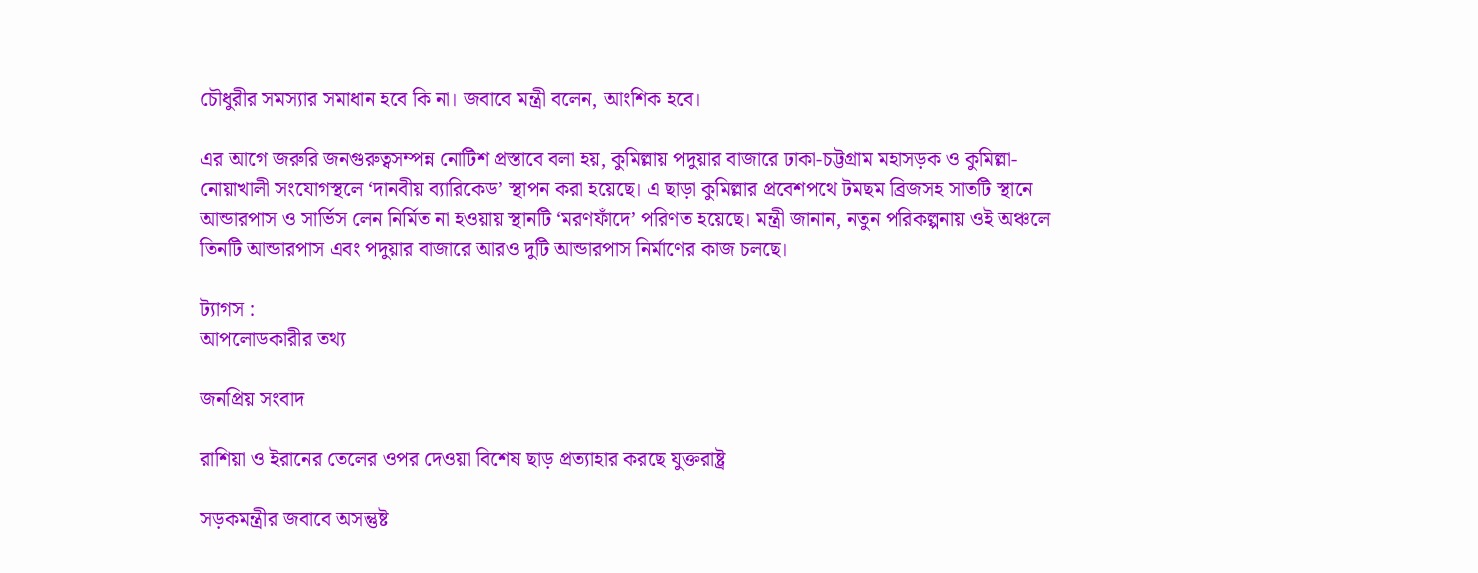চৌধুরীর সমস্যার সমাধান হবে কি না। জবাবে মন্ত্রী বলেন, আংশিক হবে।

এর আগে জরুরি জনগুরুত্বসম্পন্ন নোটিশ প্রস্তাবে বলা হয়, কুমিল্লায় পদুয়ার বাজারে ঢাকা-চট্টগ্রাম মহাসড়ক ও কুমিল্লা-নোয়াখালী সংযোগস্থলে ‘দানবীয় ব্যারিকেড’ স্থাপন করা হয়েছে। এ ছাড়া কুমিল্লার প্রবেশপথে টমছম ব্রিজসহ সাতটি স্থানে আন্ডারপাস ও সার্ভিস লেন নির্মিত না হওয়ায় স্থানটি ‘মরণফাঁদে’ পরিণত হয়েছে। মন্ত্রী জানান, নতুন পরিকল্পনায় ওই অঞ্চলে তিনটি আন্ডারপাস এবং পদুয়ার বাজারে আরও দুটি আন্ডারপাস নির্মাণের কাজ চলছে।

ট্যাগস :
আপলোডকারীর তথ্য

জনপ্রিয় সংবাদ

রাশিয়া ও ইরানের তেলের ওপর দেওয়া বিশেষ ছাড় প্রত্যাহার করছে যুক্তরাষ্ট্র

সড়কমন্ত্রীর জবাবে অসন্তুষ্ট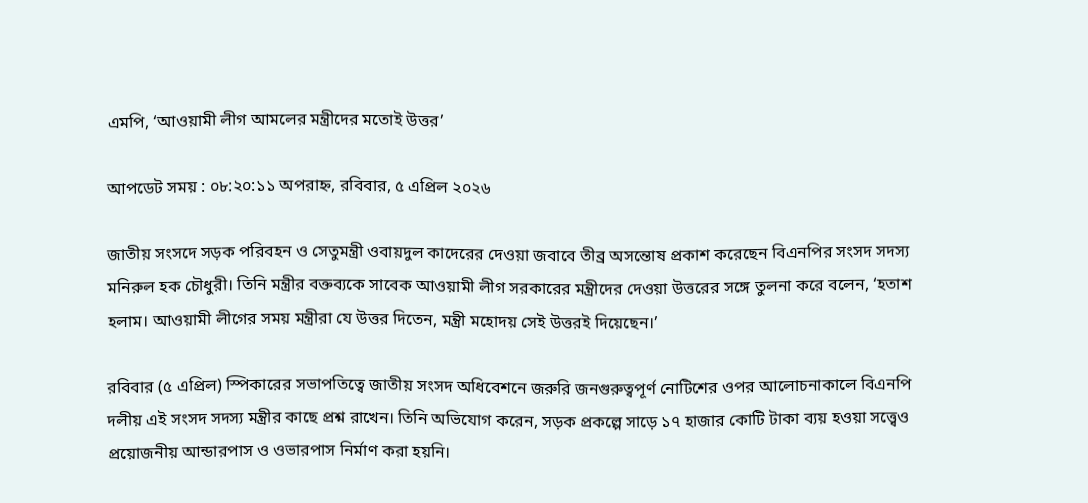এমপি, ‘আওয়ামী লীগ আমলের মন্ত্রীদের মতোই উত্তর’

আপডেট সময় : ০৮:২০:১১ অপরাহ্ন, রবিবার, ৫ এপ্রিল ২০২৬

জাতীয় সংসদে সড়ক পরিবহন ও সেতুমন্ত্রী ওবায়দুল কাদেরের দেওয়া জবাবে তীব্র অসন্তোষ প্রকাশ করেছেন বিএনপির সংসদ সদস্য মনিরুল হক চৌধুরী। তিনি মন্ত্রীর বক্তব্যকে সাবেক আওয়ামী লীগ সরকারের মন্ত্রীদের দেওয়া উত্তরের সঙ্গে তুলনা করে বলেন, ‘হতাশ হলাম। আওয়ামী লীগের সময় মন্ত্রীরা যে উত্তর দিতেন, মন্ত্রী মহোদয় সেই উত্তরই দিয়েছেন।’

রবিবার (৫ এপ্রিল) স্পিকারের সভাপতিত্বে জাতীয় সংসদ অধিবেশনে জরুরি জনগুরুত্বপূর্ণ নোটিশের ওপর আলোচনাকালে বিএনপি দলীয় এই সংসদ সদস্য মন্ত্রীর কাছে প্রশ্ন রাখেন। তিনি অভিযোগ করেন, সড়ক প্রকল্পে সাড়ে ১৭ হাজার কোটি টাকা ব্যয় হওয়া সত্ত্বেও প্রয়োজনীয় আন্ডারপাস ও ওভারপাস নির্মাণ করা হয়নি।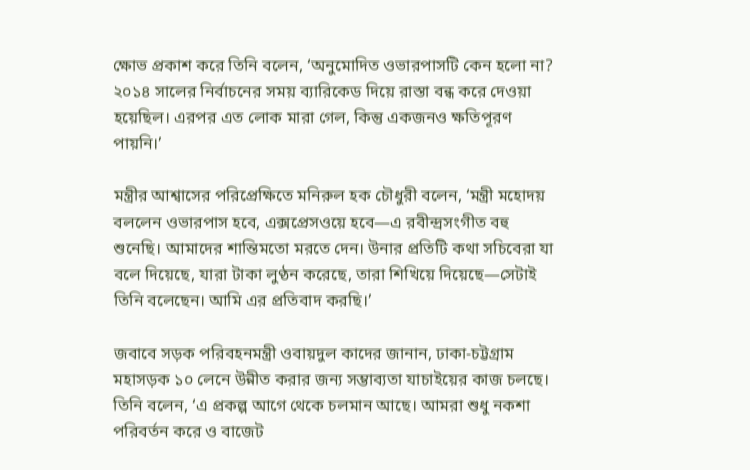ক্ষোভ প্রকাশ করে তিনি বলেন, ‘অনুমোদিত ওভারপাসটি কেন হলো না? ২০১৪ সালের নির্বাচনের সময় ব্যারিকেড দিয়ে রাস্তা বন্ধ করে দেওয়া হয়েছিল। এরপর এত লোক মারা গেল, কিন্তু একজনও ক্ষতিপূরণ পায়নি।’

মন্ত্রীর আশ্বাসের পরিপ্রেক্ষিতে মনিরুল হক চৌধুরী বলেন, ‘মন্ত্রী মহোদয় বললেন ওভারপাস হবে, এক্সপ্রেসওয়ে হবে—এ রবীন্দ্রসংগীত বহু শুনেছি। আমাদের শান্তিমতো মরতে দেন। উনার প্রতিটি কথা সচিবেরা যা বলে দিয়েছে, যারা টাকা লুণ্ঠন করেছে, তারা শিখিয়ে দিয়েছে—সেটাই তিনি বলেছেন। আমি এর প্রতিবাদ করছি।’

জবাবে সড়ক পরিবহনমন্ত্রী ওবায়দুল কাদের জানান, ঢাকা-চট্টগ্রাম মহাসড়ক ১০ লেনে উন্নীত করার জন্য সম্ভাব্যতা যাচাইয়ের কাজ চলছে। তিনি বলেন, ‘এ প্রকল্প আগে থেকে চলমান আছে। আমরা শুধু নকশা পরিবর্তন করে ও বাজেট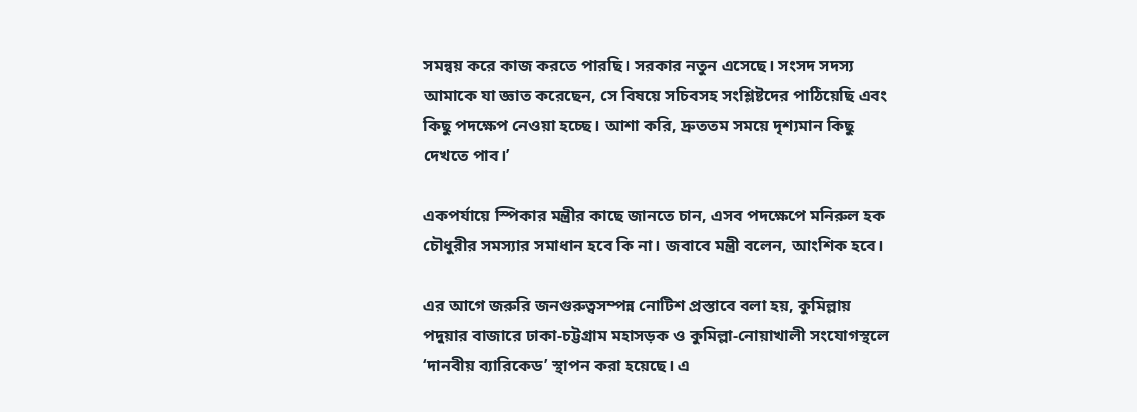সমন্বয় করে কাজ করতে পারছি। সরকার নতুন এসেছে। সংসদ সদস্য আমাকে যা জ্ঞাত করেছেন, সে বিষয়ে সচিবসহ সংশ্লিষ্টদের পাঠিয়েছি এবং কিছু পদক্ষেপ নেওয়া হচ্ছে। আশা করি, দ্রুততম সময়ে দৃশ্যমান কিছু দেখতে পাব।’

একপর্যায়ে স্পিকার মন্ত্রীর কাছে জানতে চান, এসব পদক্ষেপে মনিরুল হক চৌধুরীর সমস্যার সমাধান হবে কি না। জবাবে মন্ত্রী বলেন, আংশিক হবে।

এর আগে জরুরি জনগুরুত্বসম্পন্ন নোটিশ প্রস্তাবে বলা হয়, কুমিল্লায় পদুয়ার বাজারে ঢাকা-চট্টগ্রাম মহাসড়ক ও কুমিল্লা-নোয়াখালী সংযোগস্থলে ‘দানবীয় ব্যারিকেড’ স্থাপন করা হয়েছে। এ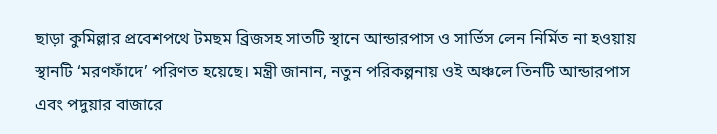ছাড়া কুমিল্লার প্রবেশপথে টমছম ব্রিজসহ সাতটি স্থানে আন্ডারপাস ও সার্ভিস লেন নির্মিত না হওয়ায় স্থানটি ‘মরণফাঁদে’ পরিণত হয়েছে। মন্ত্রী জানান, নতুন পরিকল্পনায় ওই অঞ্চলে তিনটি আন্ডারপাস এবং পদুয়ার বাজারে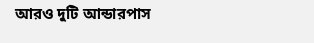আরও দুটি আন্ডারপাস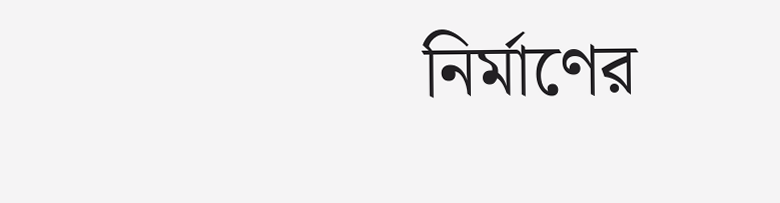নির্মাণের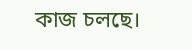কাজ চলছে।